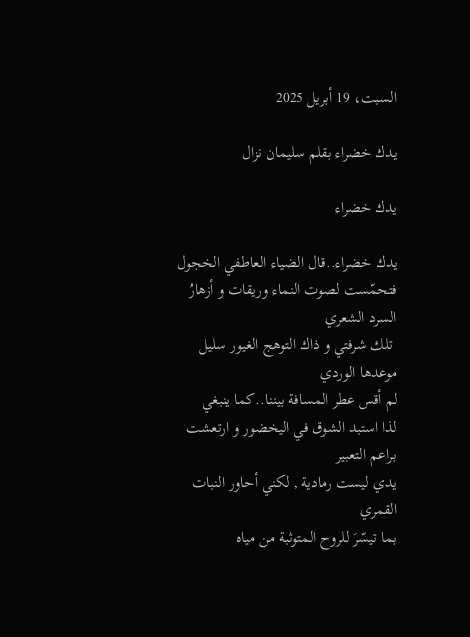السبت، 19 أبريل 2025

يدك خضراء بقلم سليمان نزال

يدك خضراء

يدك خضراء..قال الضياء العاطفي الخجول
فتحمّست لصوت النماء وريقات و أزهارُ السرد الشعري
 تلك شرفتي و ذاك التوهج الغيور سليل موعدها الوردي
لم أقس عطر المسافة بيننا..كما ينبغي
لذا استبد الشوق في اليخضور و ارتعشت براعم التعبير
يدي ليست رمادية , لكني أحاور النبات القمري
بما تيسّرَ للروح المتوثبة من مياه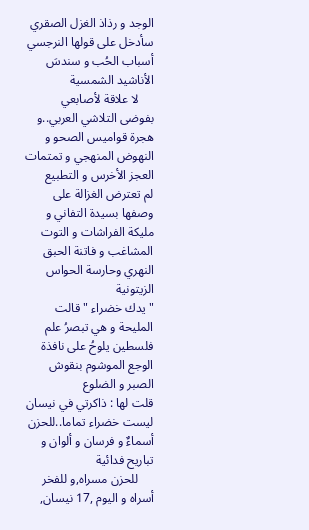الوجد و رذاذ الغزل الصقري
سأدخل على قولها النرجسي أسباب الحُب و سندسَ الأناشيد الشمسية
     لا علاقة لأصابعي بفوضى التلاشي العربي..و هجرة قواميس الصحو و النهوض المنهجي و تمتمات العجز الأخرس و التطبيع
لم تعترض الغزالة على وصفها بسيدة التفاني و مليكة الفراشات و التوت المشاغب و فاتنة الحبق النهري وحارسة الحواس الزيتونية
"يدك خضراء " قالت المليحة و هي تبصرُ علم فلسطين يلوحُ على نافذة الوجع الموشوم بنقوش الصبر و الضلوع
قلت لها : ذاكرتي في نيسان ليست خضراء تماما..للحزن أسماءٌ و فرسان و ألوان و تباريح فدائية
     للحزن مسراه,و للفخر أسراه و اليوم ,17 نيسان,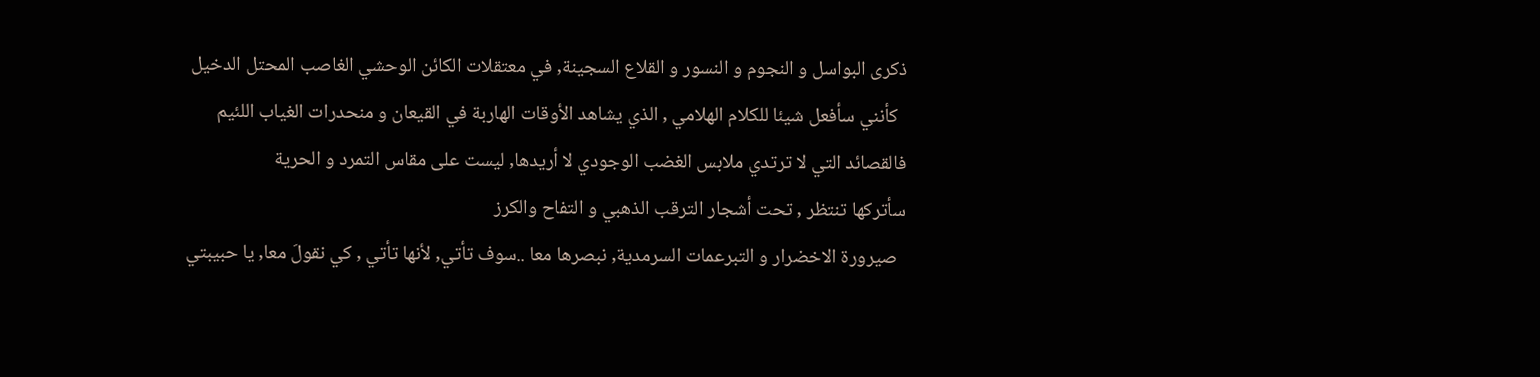ذكرى البواسل و النجوم و النسور و القلاع السجينة, في معتقلات الكائن الوحشي الغاصب المحتل الدخيل
  كأنني سأفعل شيئا للكلام الهلامي , الذي يشاهد الأوقات الهاربة في القيعان و منحدرات الغياب اللئيم
فالقصائد التي لا ترتدي ملابس الغضب الوجودي لا أريدها, ليست على مقاس التمرد و الحرية
سأتركها تنتظر , تحت أشجار الترقب الذهبي و التفاح والكرز
  صيرورة الاخضرار و التبرعمات السرمدية, نبصرها معا ..سوف تأتي, لأنها تأتي , كي نقولَ معا, يا حبيبتي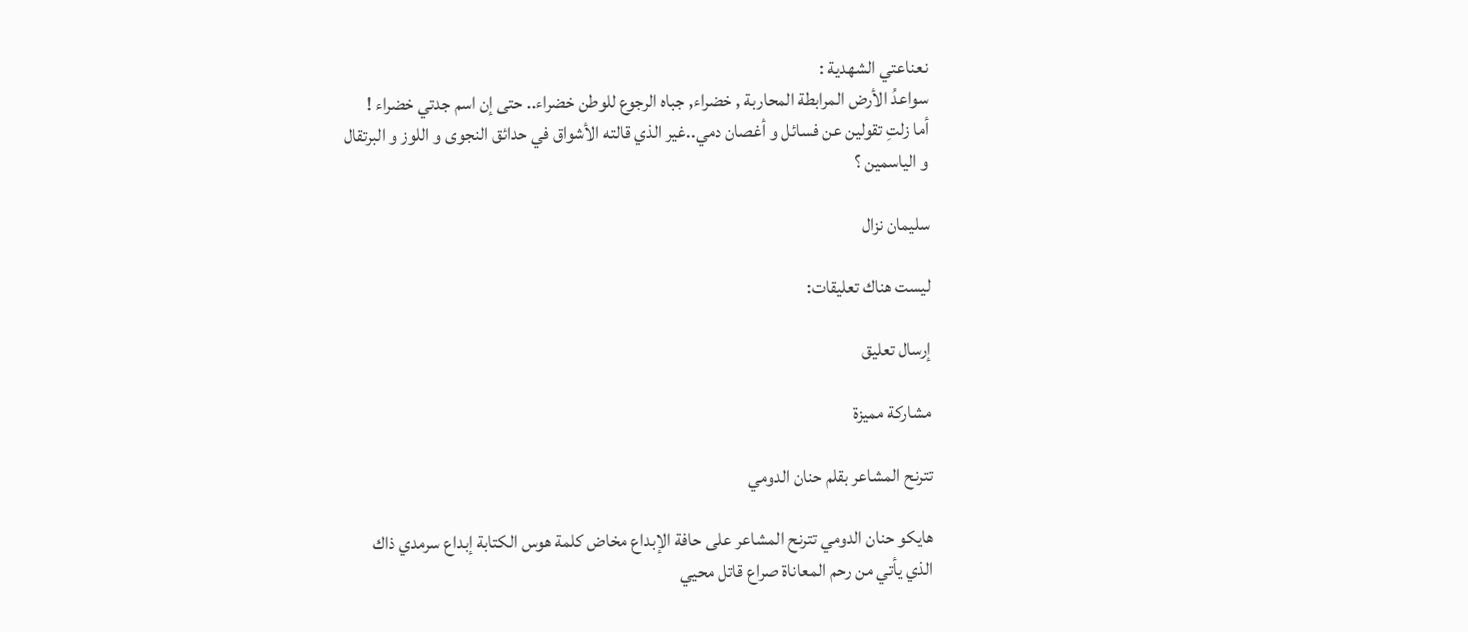نعناعتي الشهدية :
سواعدُ الأرض المرابطة المحاربة , خضراء, جباه الرجوع للوطن خضراء.. حتى إن اسم جدتي خضراء !
أما زلتِ تقولين عن فسائل و أغصان دمي..غير الذي قالته الأشواق في حدائق النجوى و اللوز و البرتقال و الياسمين ؟

سليمان نزال

ليست هناك تعليقات:

إرسال تعليق

مشاركة مميزة

تترنح المشاعر بقلم حنان الدومي

هايكو حنان الدومي تترنح المشاعر على حافة الإبداع مخاض كلمة هوس الكتابة إبداع سرمدي ذاك الذي يأتي من رحم المعاناة صراع قاتل محيي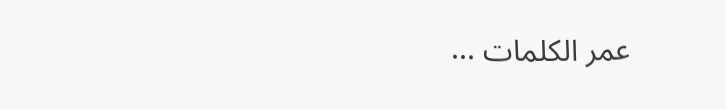عمر الكلمات ...